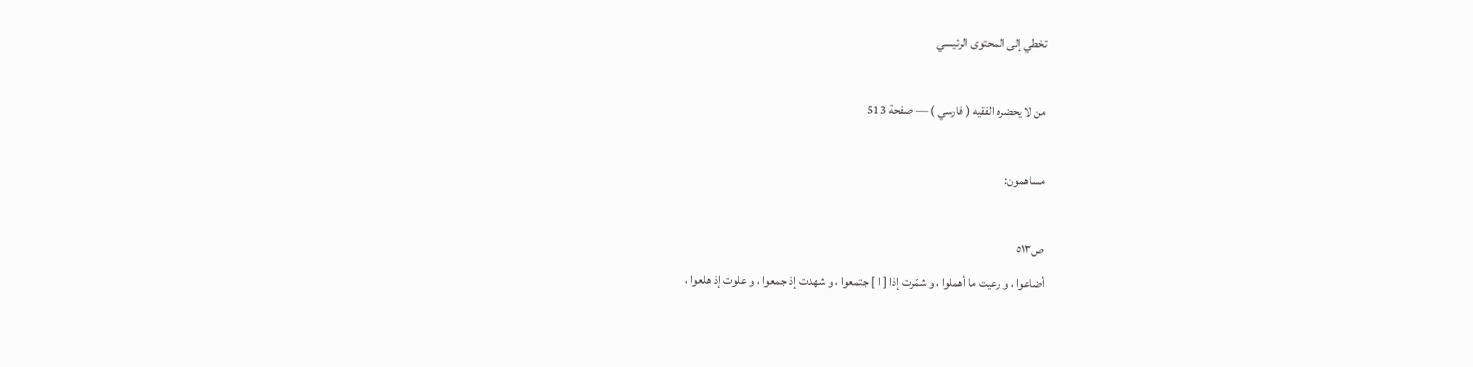تخطي إلى المحتوى الرئيسي

من لا يحضره الفقيه ( فارسي ) — صفحة 513

مساهمون:

ص٥١٣
أضاعوا ، و رعيت ما أهملوا ، و شمّرت إذا [ ا ] جتمعوا ، و شهدت إذ جمعوا ، و علوت إذ هلعوا ،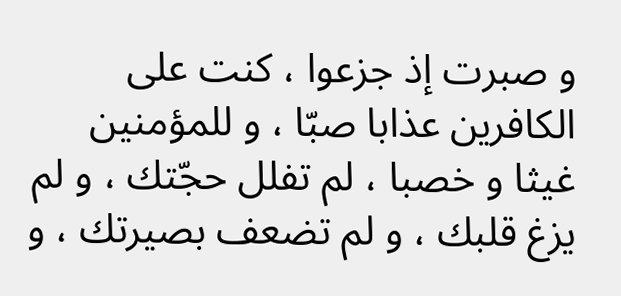و صبرت إذ جزعوا ، كنت على الكافرين عذابا صبّا ، و للمؤمنين غيثا و خصبا ، لم تفلل حجّتك ، و لم يزغ قلبك ، و لم تضعف بصيرتك ، و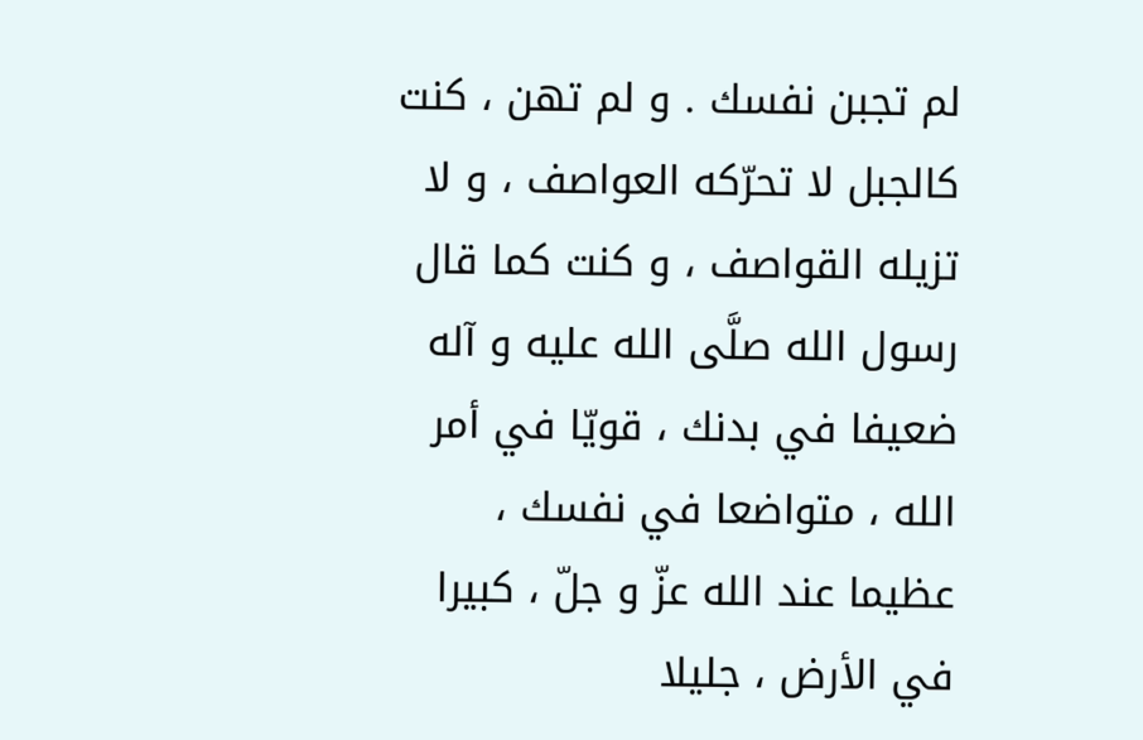لم تجبن نفسك . و لم تهن ، كنت كالجبل لا تحرّكه العواصف ، و لا تزيله القواصف ، و كنت كما قال رسول الله صلَّى الله عليه و آله ضعيفا في بدنك ، قويّا في أمر الله ، متواضعا في نفسك ، عظيما عند الله عزّ و جلّ ، كبيرا في الأرض ، جليلا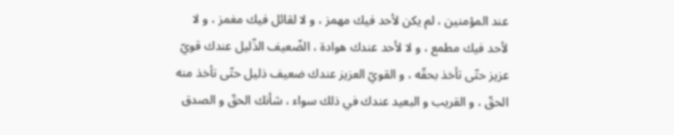عند المؤمنين ، لم يكن لأحد فيك مهمز ، و لا لقائل فيك مغمز ، و لا لأحد فيك مطمع ، و لا لأحد عندك هوادة ، الضّعيف الذّليل عندك قويّ عزيز حتّى تأخذ بحقّه ، و القويّ العزيز عندك ضعيف ذليل حتّى تأخذ منه الحقّ ، و القريب و البعيد عندك في ذلك سواء ، شأنك الحقّ و الصدق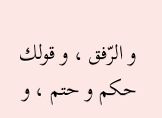و الرّفق ، و قولك حكم و حتم ، و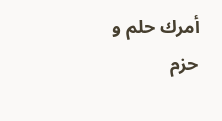أمرك حلم و حزم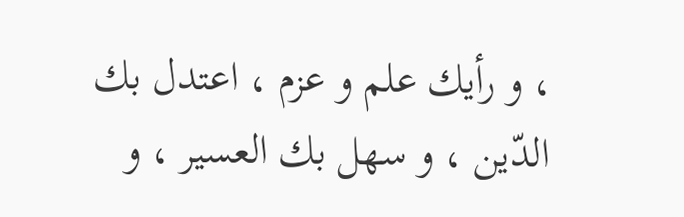، و رأيك علم و عزم ، اعتدل بك الدّين ، و سهل بك العسير ، و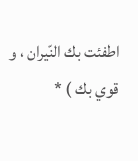اطفئت بك النّيران ، و قوي بك ) *